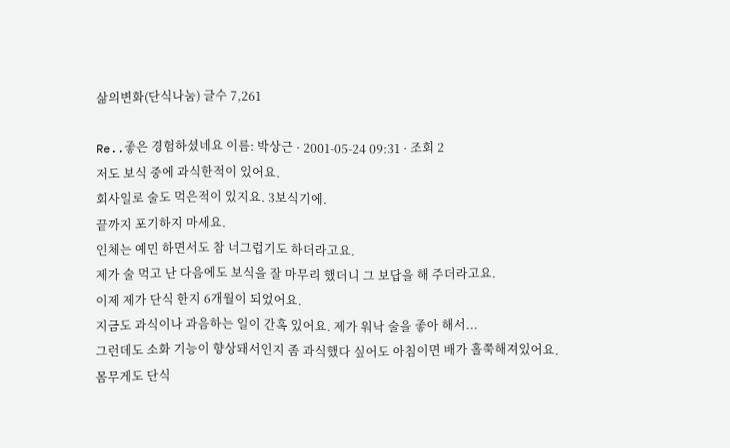삶의변화(단식나눔) 글수 7,261

Re..좋은 경험하셨네요 이름: 박상근 · 2001-05-24 09:31 · 조회 2
저도 보식 중에 과식한적이 있어요.
회사일로 술도 먹은적이 있지요. 3보식기에.
끝까지 포기하지 마세요.
인체는 예민 하면서도 참 너그럽기도 하더라고요.
제가 술 먹고 난 다음에도 보식을 잘 마무리 했더니 그 보답을 해 주더라고요.
이제 제가 단식 한지 6개월이 되었어요.
지금도 과식이나 과음하는 일이 간혹 있어요. 제가 워낙 술을 좋아 해서...
그런데도 소화 기능이 향상돼서인지 좀 과식했다 싶어도 아침이면 배가 홀쭉해져있어요.
몸무게도 단식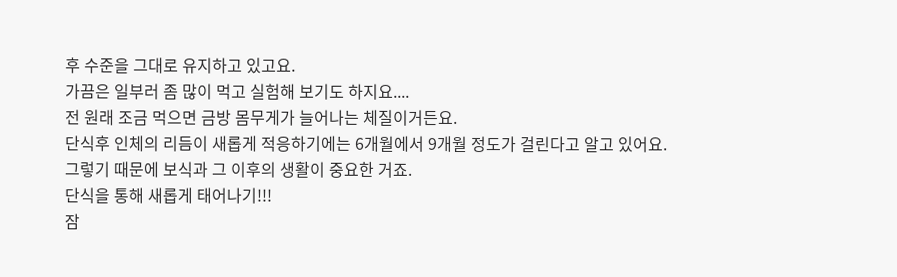후 수준을 그대로 유지하고 있고요.
가끔은 일부러 좀 많이 먹고 실험해 보기도 하지요....
전 원래 조금 먹으면 금방 몸무게가 늘어나는 체질이거든요.
단식후 인체의 리듬이 새롭게 적응하기에는 6개월에서 9개월 정도가 걸린다고 알고 있어요.
그렇기 때문에 보식과 그 이후의 생활이 중요한 거죠.
단식을 통해 새롭게 태어나기!!!
잠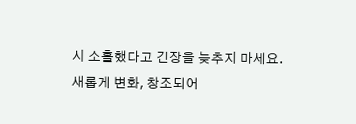시 소홀했다고 긴장을 늦추지 마세요.
새롭게 변화, 창조되어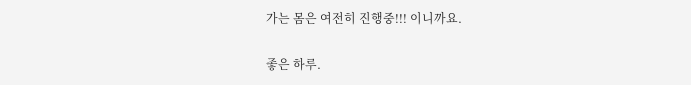가는 몸은 여전히 진행중!!! 이니까요.

좋은 하루.